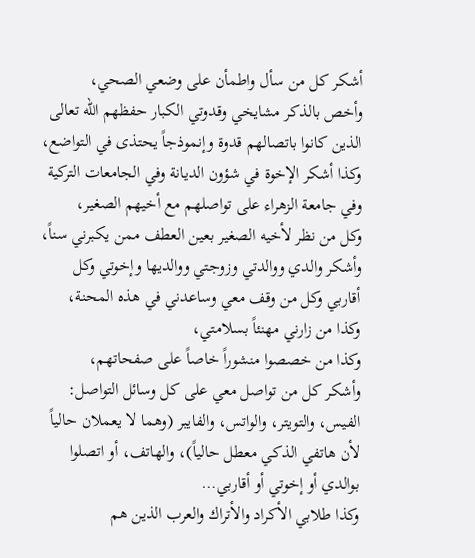أشكر كل من سأل واطمأن على وضعي الصحي،
وأخص بالذكر مشايخي وقدوتي الكبار حفظهم الله تعالى الذين كانوا باتصالهم قدوة وإنموذجاً يحتذى في التواضع،
وكذا أشكر الإخوة في شؤون الديانة وفي الجامعات التركية وفي جامعة الزهراء على تواصلهم مع أخيهم الصغير،
وكل من نظر لأخيه الصغير بعين العطف ممن يكبرني سناً،
وأشكر والدي ووالدتي وزوجتي ووالديها وإخوتي وكل أقاربي وكل من وقف معي وساعدني في هذه المحنة،
وكذا من زارني مهنئاً بسلامتي،
وكذا من خصصوا منشوراً خاصاً على صفحاتهم،
وأشكر كل من تواصل معي على كل وسائل التواصل: الفيس، والتويتر، والواتس، والفايبر (وهما لا يعملان حالياً لأن هاتفي الذكي معطل حالياً)، والهاتف، أو اتصلوا بوالدي أو إخوتي أو أقاربي…
وكذا طلابي الأكراد والأتراك والعرب الذين هم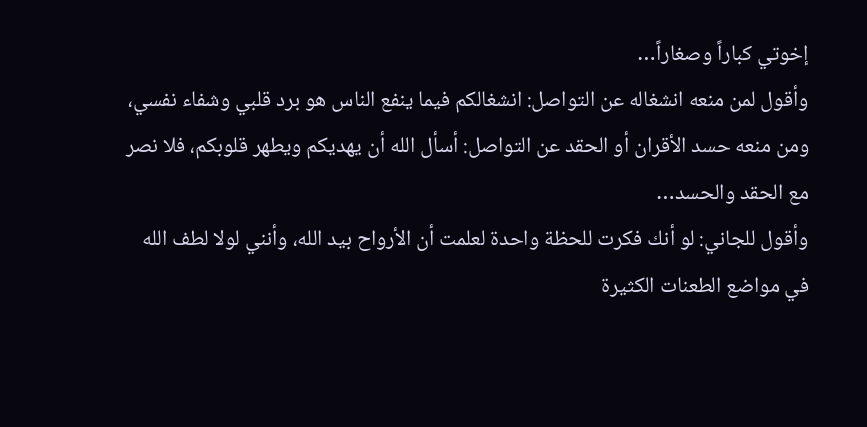إخوتي كباراً وصغاراً…
وأقول لمن منعه انشغاله عن التواصل: انشغالكم فيما ينفع الناس هو برد قلبي وشفاء نفسي،
ومن منعه حسد الأقران أو الحقد عن التواصل: أسأل الله أن يهديكم ويطهر قلوبكم، فلا نصر مع الحقد والحسد…
وأقول للجاني: لو أنك فكرت للحظة واحدة لعلمت أن الأرواح بيد الله، وأنني لولا لطف الله في مواضع الطعنات الكثيرة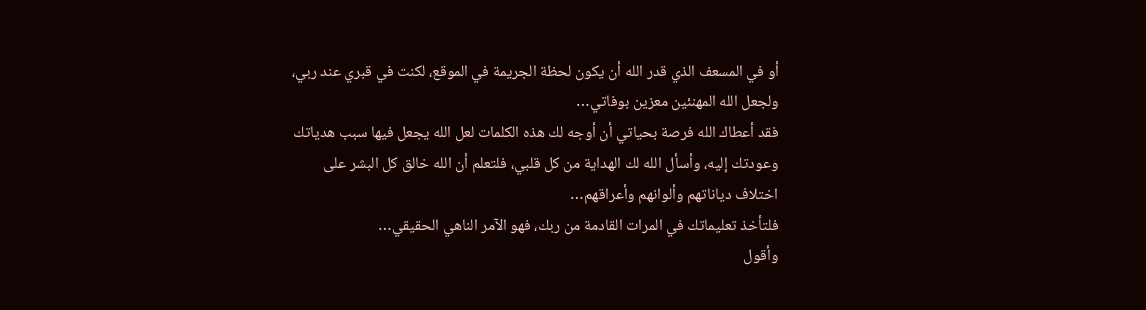أو في المسعف الذي قدر الله أن يكون لحظة الجريمة في الموقع، لكنت في قبري عند ربي، ولجعل الله المهنئين معزين بوفاتي…
فقد أعطاك الله فرصة بحياتي أن أوجه لك هذه الكلمات لعل الله يجعل فيها سبب هدياتك وعودتك إليه، وأسأل الله لك الهداية من كل قلبي، فلتعلم أن الله خالق كل البشر على اختلاف دياناتهم وألوانهم وأعراقهم…
فلتأخذ تعليماتك في المرات القادمة من ربك، فهو الآمر الناهي الحقيقي…
وأقول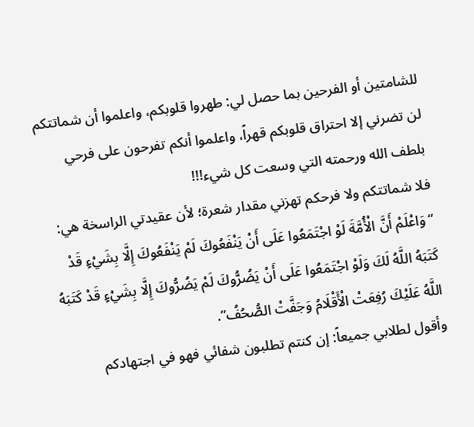للشامتين أو الفرحين بما حصل لي: طهروا قلوبكم، واعلموا أن شماتتكم لن تضرني إلا احتراق قلوبكم قهراً، واعلموا أنكم تفرحون على فرحي بلطف الله ورحمته التي وسعت كل شيء!!!
فلا شماتتكم ولا فرحكم تهزني مقدار شعرة؛ لأن عقيدتي الراسخة هي: “وَاعْلَمْ أَنَّ الْأُمَّةَ لَوْ اجْتَمَعُوا عَلَى أَنْ يَنْفَعُوكَ لَمْ يَنْفَعُوكَ إِلَّا بِشَيْءٍ قَدْ كَتَبَهُ اللَّهُ لَكَ وَلَوْ اجْتَمَعُوا عَلَى أَنْ يَضُرُّوكَ لَمْ يَضُرُّوكَ إِلَّا بِشَيْءٍ قَدْ كَتَبَهُ اللَّهُ عَلَيْكَ رُفِعَتْ الْأَقْلَامُ وَجَفَّتْ الصُّحُفُ”.
وأقول لطلابي جميعاً: إن كنتم تطلبون شفائي فهو في اجتهادكم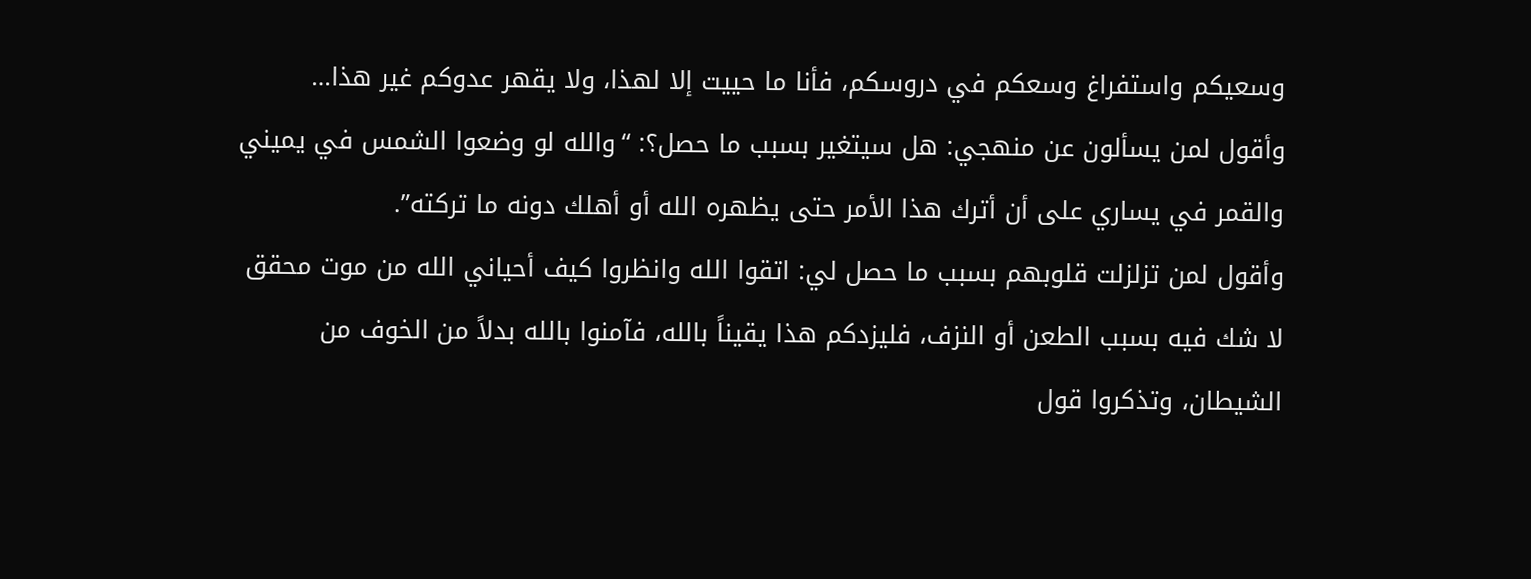وسعيكم واستفراغ وسعكم في دروسكم، فأنا ما حييت إلا لهذا، ولا يقهر عدوكم غير هذا…
وأقول لمن يسألون عن منهجي: هل سيتغير بسبب ما حصل؟: “والله لو وضعوا الشمس في يميني والقمر في يساري على أن أترك هذا الأمر حتى يظهره الله أو أهلك دونه ما تركته”.
وأقول لمن تزلزلت قلوبهم بسبب ما حصل لي: اتقوا الله وانظروا كيف أحياني الله من موت محقق لا شك فيه بسبب الطعن أو النزف، فليزدكم هذا يقيناً بالله، فآمنوا بالله بدلاً من الخوف من الشيطان، وتذكروا قول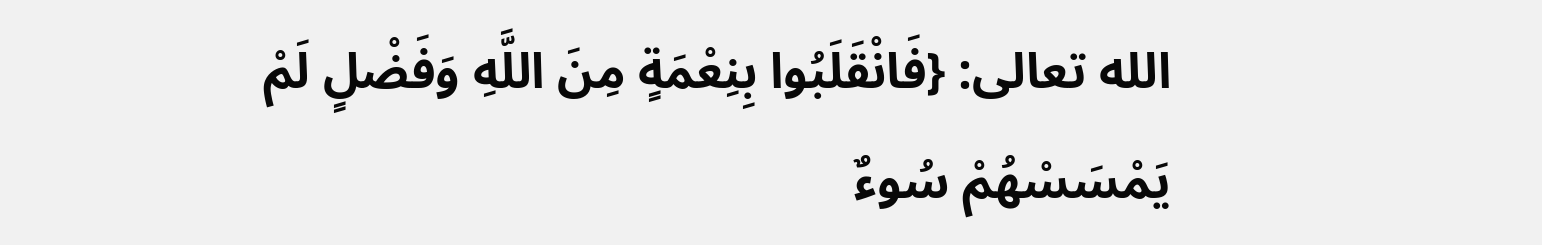الله تعالى: {فَانْقَلَبُوا بِنِعْمَةٍ مِنَ اللَّهِ وَفَضْلٍ لَمْ يَمْسَسْهُمْ سُوءٌ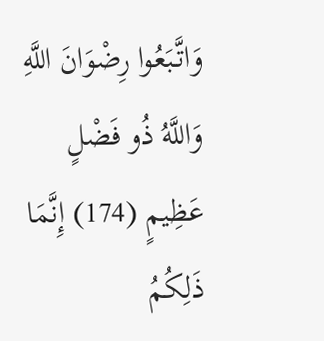وَاتَّبَعُوا رِضْوَانَ اللَّهِ وَاللَّهُ ذُو فَضْلٍ عَظِيمٍ (174) إِنَّمَا ذَلِكُمُ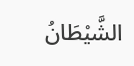الشَّيْطَانُ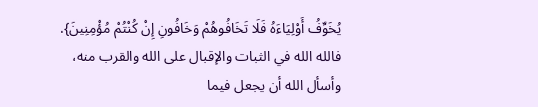يُخَوِّفُ أَوْلِيَاءَهُ فَلَا تَخَافُوهُمْ وَخَافُونِ إِنْ كُنْتُمْ مُؤْمِنِينَ}.
فالله الله في الثبات والإقبال على الله والقرب منه،
وأسأل الله أن يجعل فيما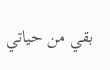بقي من حياتي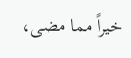خيراً مما مضى،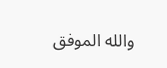والله الموفق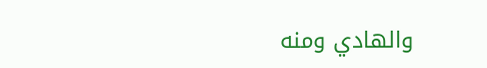والهادي ومنه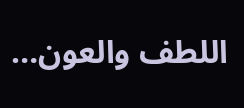اللطف والعون…